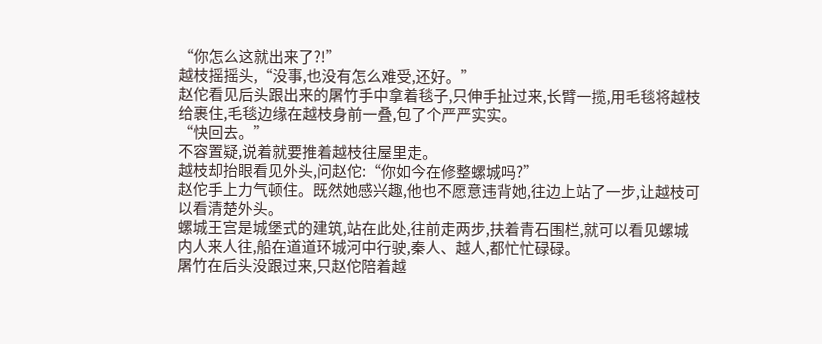“你怎么这就出来了?!”
越枝摇摇头,“没事,也没有怎么难受,还好。”
赵佗看见后头跟出来的屠竹手中拿着毯子,只伸手扯过来,长臂一揽,用毛毯将越枝给裹住,毛毯边缘在越枝身前一叠,包了个严严实实。
“快回去。”
不容置疑,说着就要推着越枝往屋里走。
越枝却抬眼看见外头,问赵佗:“你如今在修整螺城吗?”
赵佗手上力气顿住。既然她感兴趣,他也不愿意违背她,往边上站了一步,让越枝可以看清楚外头。
螺城王宫是城堡式的建筑,站在此处,往前走两步,扶着青石围栏,就可以看见螺城内人来人往,船在道道环城河中行驶,秦人、越人,都忙忙碌碌。
屠竹在后头没跟过来,只赵佗陪着越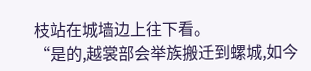枝站在城墙边上往下看。
“是的,越裳部会举族搬迁到螺城,如今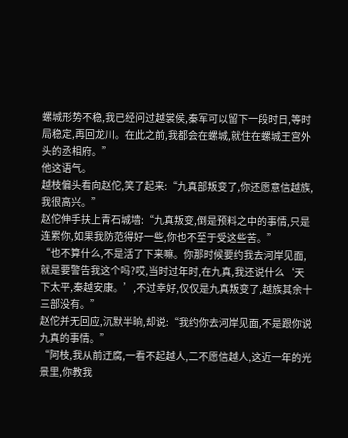螺城形势不稳,我已经问过越裳侯,秦军可以留下一段时日,等时局稳定,再回龙川。在此之前,我都会在螺城,就住在螺城王宫外头的丞相府。”
他这语气。
越枝偏头看向赵佗,笑了起来:“九真部叛变了,你还愿意信越族,我很高兴。”
赵佗伸手扶上青石城墙:“九真叛变,倒是预料之中的事情,只是连累你,如果我防范得好一些,你也不至于受这些苦。”
“也不算什么,不是活了下来嘛。你那时候要约我去河岸见面,就是要警告我这个吗?哎,当时过年时,在九真,我还说什么‘天下太平,秦越安康。’,不过幸好,仅仅是九真叛变了,越族其余十三部没有。”
赵佗并无回应,沉默半晌,却说:“我约你去河岸见面,不是跟你说九真的事情。”
“阿枝,我从前迂腐,一看不起越人,二不愿信越人,这近一年的光景里,你教我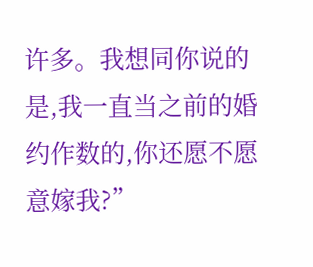许多。我想同你说的是,我一直当之前的婚约作数的,你还愿不愿意嫁我?”